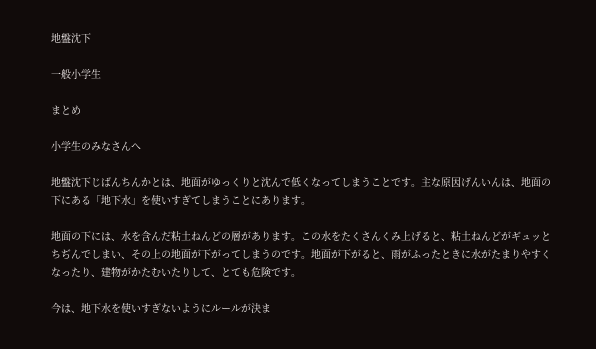地盤沈下

一般小学生

まとめ

小学生のみなさんへ

地盤沈下じばんちんかとは、地面がゆっくりと沈んで低くなってしまうことです。主な原因げんいんは、地面の下にある「地下水」を使いすぎてしまうことにあります。

地面の下には、水を含んだ粘土ねんどの層があります。この水をたくさんくみ上げると、粘土ねんどがギュッとちぢんでしまい、その上の地面が下がってしまうのです。地面が下がると、雨がふったときに水がたまりやすくなったり、建物がかたむいたりして、とても危険です。

今は、地下水を使いすぎないようにルールが決ま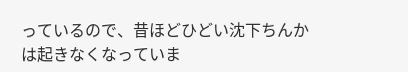っているので、昔ほどひどい沈下ちんかは起きなくなっていま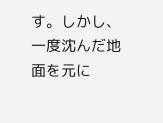す。しかし、一度沈んだ地面を元に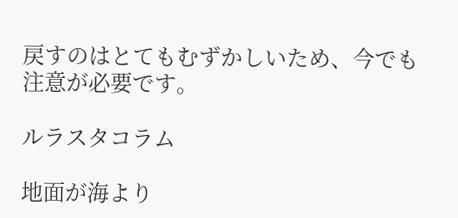戻すのはとてもむずかしいため、今でも注意が必要です。

ルラスタコラム

地面が海より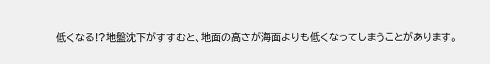低くなる!?地盤沈下がすすむと、地面の高さが海面よりも低くなってしまうことがあります。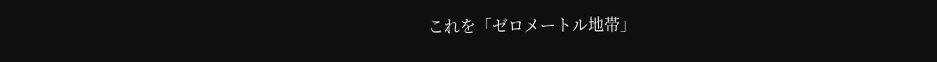これを「ゼロメートル地帯」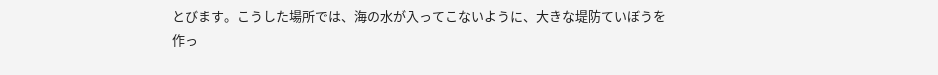とびます。こうした場所では、海の水が入ってこないように、大きな堤防ていぼうを作っ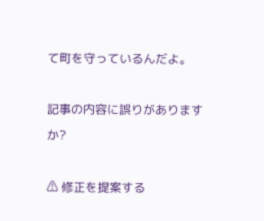て町を守っているんだよ。

記事の内容に誤りがありますか?

⚠ 修正を提案する